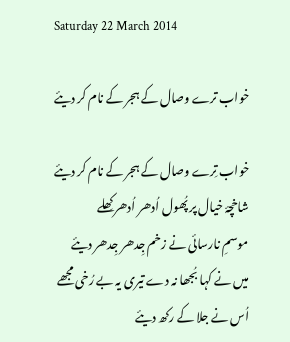Saturday 22 March 2014

خواب ترے وصال کے ہجر کے نام کر دیئے

خواب تِرے وصال کے ہجر کے نام کر دیئے
شاخچۂ خیال پر پُھول اُدھر اُدھر کِھلے
موسمِ نارسائی نے زخم جِدھر جِدھر دیئے
میں نے کہا بُجھا نہ دے تیری یہ بے رُخی مجھے
اُس نے جلا کے رکھ دیئے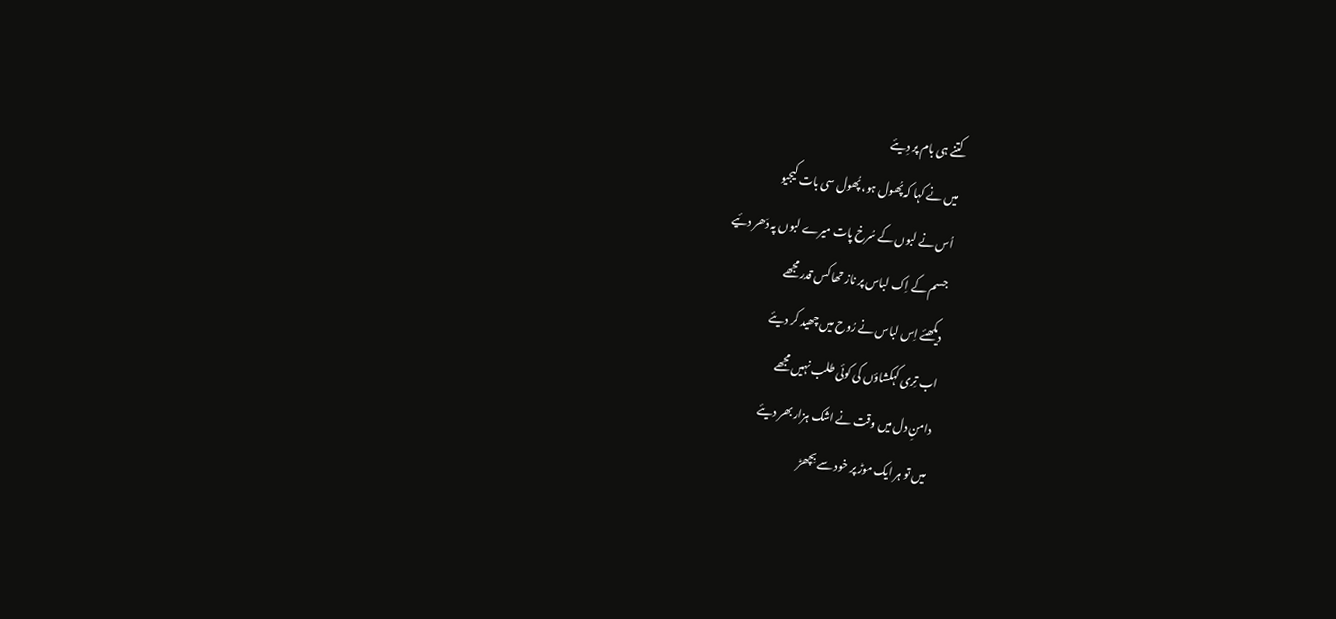کتنے ہی بام پر دِیئے
میں نے کہا کہ پُھول ہو، پُھول سی بات کیجیو
اُس نے لبوں کے سُرخ پات میرے لبوں پہ دَھر دئیے
جسم کے اِک لباس پر ناز تھا کس قدر مجھے
دیکھئے اِس لباس نے رُوح میں چھید کر دیئے
اب تِری کہکشاؤں کی کوئی طلب نہیں مجھے
دامنِ دل میں وقت نے اشک ہزار بھر دیئے
میں تو ہر ایک موڑ پر خود سے بِچھڑ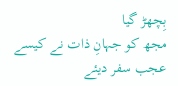بِچھڑ گیا
مجھ کو جہانِ ذات نے کیسے عجب سفر دیئے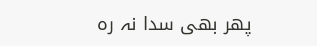پھر بھی سدا نہ رہ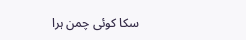سکا کوئی چمن ہرا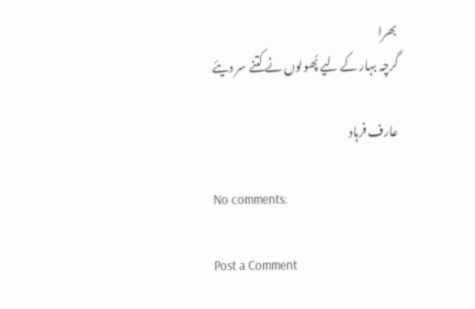بھرا
گرچہ بہار کے لیے پُھولوں نے کتنے سر دیئے

عارف فرہاد

No comments:

Post a Comment